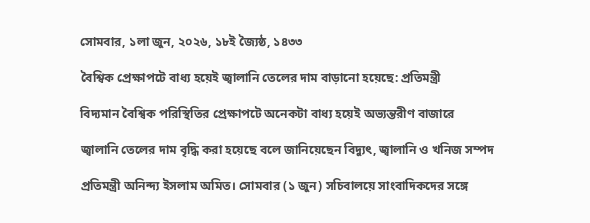সোমবার, ১লা জুন, ২০২৬, ১৮ই জ্যৈষ্ঠ, ১৪৩৩

বৈশ্বিক প্রেক্ষাপটে বাধ্য হয়েই জ্বালানি তেলের দাম বাড়ানো হয়েছে: প্রতিমন্ত্রী

বিদ্যমান বৈশ্বিক পরিস্থিতির প্রেক্ষাপটে অনেকটা বাধ্য হয়েই অভ্যন্তরীণ বাজারে

জ্বালানি তেলের দাম বৃদ্ধি করা হয়েছে বলে জানিয়েছেন বিদ্যুৎ, জ্বালানি ও খনিজ সম্পদ

প্রতিমন্ত্রী অনিন্দ্য ইসলাম অমিত। সোমবার (১ জুন) সচিবালয়ে সাংবাদিকদের সঙ্গে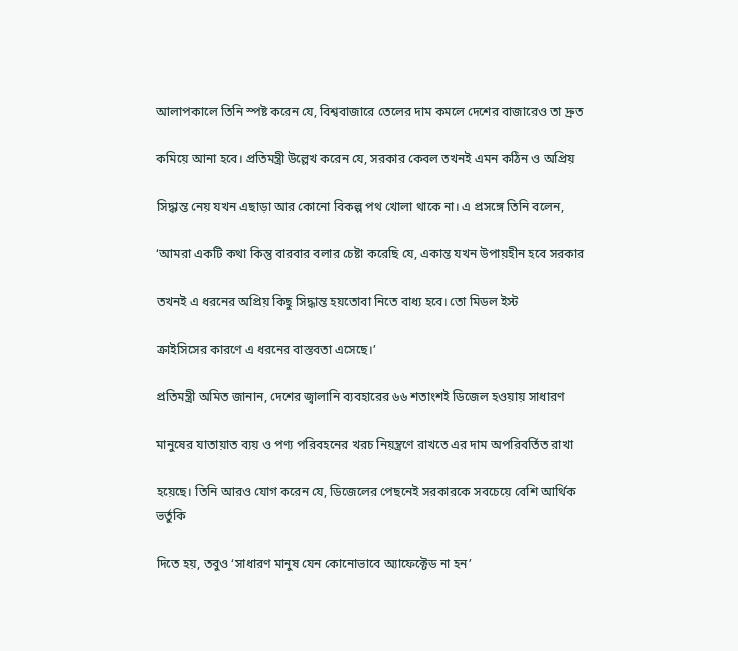আলাপকালে তিনি স্পষ্ট করেন যে, বিশ্ববাজারে তেলের দাম কমলে দেশের বাজারেও তা দ্রুত

কমিয়ে আনা হবে। প্রতিমন্ত্রী উল্লেখ করেন যে, সরকার কেবল তখনই এমন কঠিন ও অপ্রিয়

সিদ্ধান্ত নেয় যখন এছাড়া আর কোনো বিকল্প পথ খোলা থাকে না। এ প্রসঙ্গে তিনি বলেন,

‘আমরা একটি কথা কিন্তু বারবার বলার চেষ্টা করেছি যে, একান্ত যখন উপায়হীন হবে সরকার

তখনই এ ধরনের অপ্রিয় কিছু সিদ্ধান্ত হয়তোবা নিতে বাধ্য হবে। তো মিডল ইস্ট

ক্রাইসিসের কারণে এ ধরনের বাস্তবতা এসেছে।’

প্রতিমন্ত্রী অমিত জানান, দেশের জ্বালানি ব্যবহারের ৬৬ শতাংশই ডিজেল হওয়ায় সাধারণ

মানুষের যাতায়াত ব্যয় ও পণ্য পরিবহনের খরচ নিয়ন্ত্রণে রাখতে এর দাম অপরিবর্তিত রাখা

হয়েছে। তিনি আরও যোগ করেন যে, ডিজেলের পেছনেই সরকারকে সবচেয়ে বেশি আর্থিক ভর্তুকি

দিতে হয়, তবুও ‘সাধারণ মানুষ যেন কোনোভাবে অ্যাফেক্টেড না হন’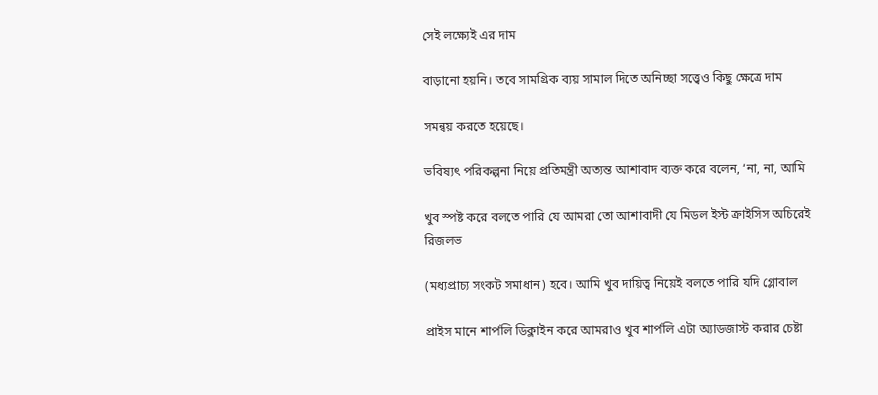সেই লক্ষ্যেই এর দাম

বাড়ানো হয়নি। তবে সামগ্রিক ব্যয় সামাল দিতে অনিচ্ছা সত্ত্বেও কিছু ক্ষেত্রে দাম

সমন্বয় করতে হয়েছে।

ভবিষ্যৎ পরিকল্পনা নিয়ে প্রতিমন্ত্রী অত্যন্ত আশাবাদ ব্যক্ত করে বলেন, ‘না, না, আমি

খুব স্পষ্ট করে বলতে পারি যে আমরা তো আশাবাদী যে মিডল ইস্ট ক্রাইসিস অচিরেই রিজলভ

(মধ্যপ্রাচ্য সংকট সমাধান) হবে। আমি খুব দায়িত্ব নিয়েই বলতে পারি যদি গ্লোবাল

প্রাইস মানে শার্পলি ডিক্লাইন করে আমরাও খুব শার্পলি এটা অ্যাডজাস্ট করার চেষ্টা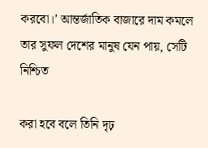করবো।’ আন্তর্জাতিক বাজারে দাম কমলে তার সুফল দেশের মানুষ যেন পায়, সেটি নিশ্চিত

করা হবে বলে তিনি দৃঢ়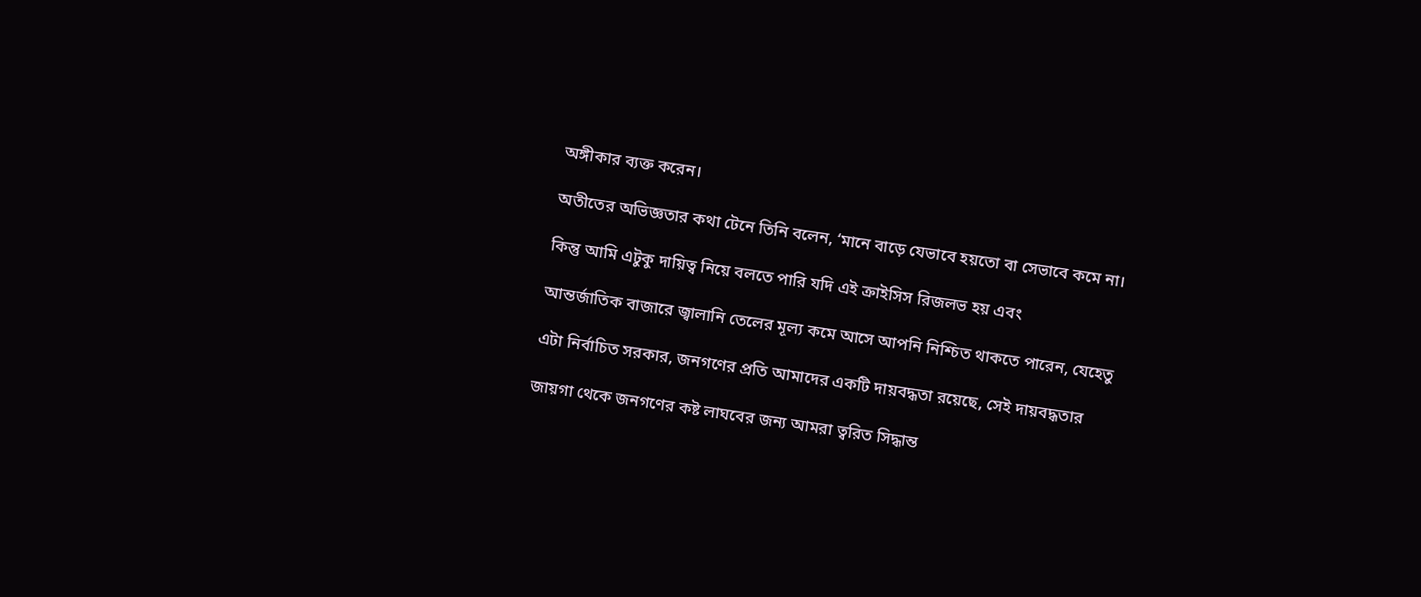অঙ্গীকার ব্যক্ত করেন।

অতীতের অভিজ্ঞতার কথা টেনে তিনি বলেন, ‘মানে বাড়ে যেভাবে হয়তো বা সেভাবে কমে না।

কিন্তু আমি এটুকু দায়িত্ব নিয়ে বলতে পারি যদি এই ক্রাইসিস রিজলভ হয় এবং

আন্তর্জাতিক বাজারে জ্বালানি তেলের মূল্য কমে আসে আপনি নিশ্চিত থাকতে পারেন, যেহেতু

এটা নির্বাচিত সরকার, জনগণের প্রতি আমাদের একটি দায়বদ্ধতা রয়েছে, সেই দায়বদ্ধতার

জায়গা থেকে জনগণের কষ্ট লাঘবের জন্য আমরা ত্বরিত সিদ্ধান্ত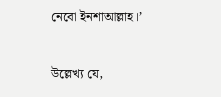নেবো ইনশাআল্লাহ।’

উল্লেখ্য যে,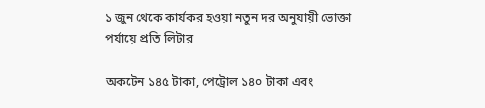১ জুন থেকে কার্যকর হওয়া নতুন দর অনুযায়ী ভোক্তা পর্যায়ে প্রতি লিটার

অকটেন ১৪৫ টাকা, পেট্রোল ১৪০ টাকা এবং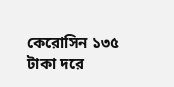কেরোসিন ১৩৫ টাকা দরে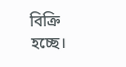বিক্রি হচ্ছে।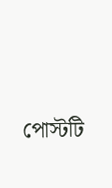পোস্টটি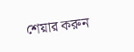শেয়ার করুন